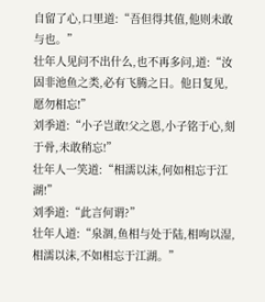自留了心,口里道:“吾但得其值,他则未敢与也。”
壮年人见问不出什么,也不再多问,道:“汝固非池鱼之类,必有飞腾之日。他日复见,愿勿相忘!”
刘季道:“小子岂敢!父之恩,小子铭于心,刻于骨,未敢稍忘!”
壮年人一笑道:“相濡以沫,何如相忘于江湖!”
刘季道:“此言何谓?”
壮年人道:“泉涸,鱼相与处于陆,相呴以湿,相濡以沫,不如相忘于江湖。”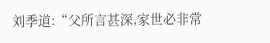刘季道:“父所言甚深,家世必非常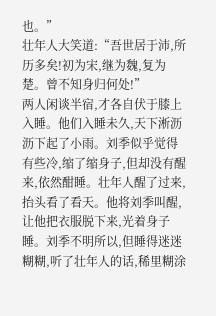也。”
壮年人大笑道:“吾世居于沛,所历多矣!初为宋,继为魏,复为楚。曾不知身归何处!”
两人闲谈半宿,才各自伏于膝上入睡。他们入睡未久,天下淅沥沥下起了小雨。刘季似乎觉得有些冷,缩了缩身子,但却没有醒来,依然酣睡。壮年人醒了过来,抬头看了看天。他将刘季叫醒,让他把衣服脱下来,光着身子睡。刘季不明所以,但睡得迷迷糊糊,听了壮年人的话,稀里糊涂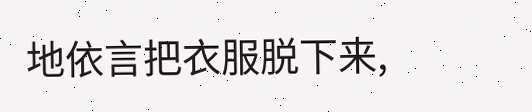地依言把衣服脱下来,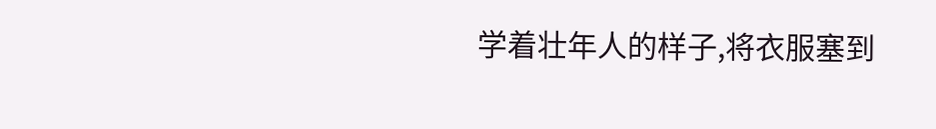学着壮年人的样子,将衣服塞到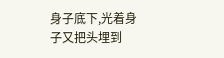身子底下,光着身子又把头埋到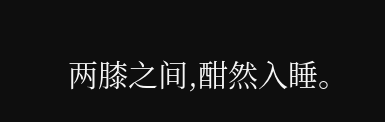两膝之间,酣然入睡。